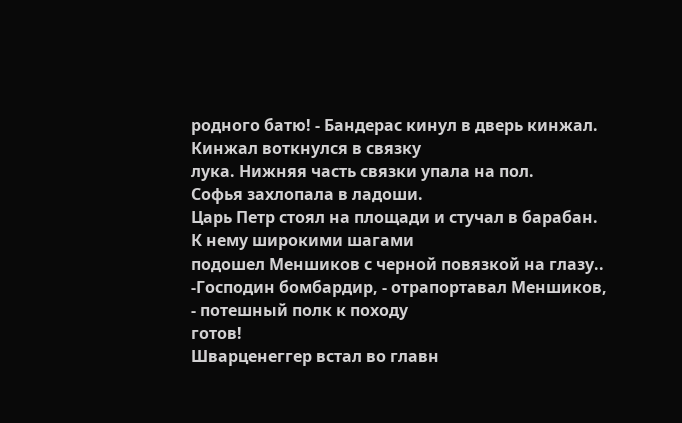родного батю! - Бандерас кинул в дверь кинжал. Кинжал воткнулся в связку
лука. Нижняя часть связки упала на пол.
Софья захлопала в ладоши.
Царь Петр стоял на площади и стучал в барабан. К нему широкими шагами
подошел Меншиков с черной повязкой на глазу..
-Господин бомбардир, - отрапортавал Меншиков, - потешный полк к походу
готов!
Шварценеггер встал во главн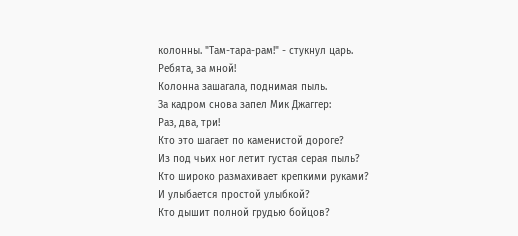колонны. "Там-тара-рам!" - стукнул царь.
Ребята, за мной!
Колонна зашагала, поднимая пыль.
За кадром снова запел Мик Джаггер:
Раз, два, три!
Кто это шагает по каменистой дороге?
Из под чьих ног летит густая серая пыль?
Кто широко размахивает крепкими руками?
И улыбается простой улыбкой?
Кто дышит полной грудью бойцов?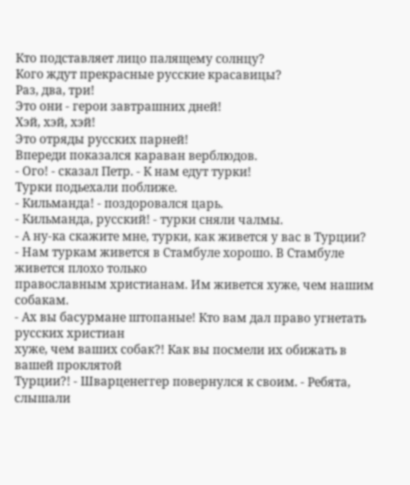Кто подставляет лицо палящему солнцу?
Кого ждут прекрасные русские красавицы?
Раз, два, три!
Это они - герои завтрашних дней!
Хэй, хэй, хэй!
Это отряды русских парней!
Впереди показался караван верблюдов.
- Ого! - сказал Петр. - К нам едут турки!
Турки подьехали поближе.
- Кильманда! - поздоровался царь.
- Кильманда, русский! - турки сняли чалмы.
- А ну-ка скажите мне, турки, как живется у вас в Турции?
- Нам туркам живется в Стамбуле хорошо. В Стамбуле живется плохо только
православным христианам. Им живется хуже, чем нашим собакам.
- Ах вы басурмане штопаные! Кто вам дал право угнетать русских христиан
хуже, чем ваших собак?! Как вы посмели их обижать в вашей проклятой
Турции?! - Шварценеггер повернулся к своим. - Ребята, слышали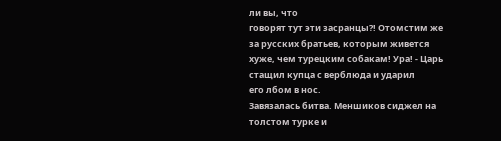ли вы, что
говорят тут эти засранцы?! Отомстим же за русских братьев, которым живется
хуже, чем турецким собакам! Ура! - Царь стащил купца с верблюда и ударил
его лбом в нос.
Завязалась битва. Меншиков сиджел на толстом турке и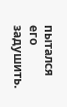пытался его задушить.